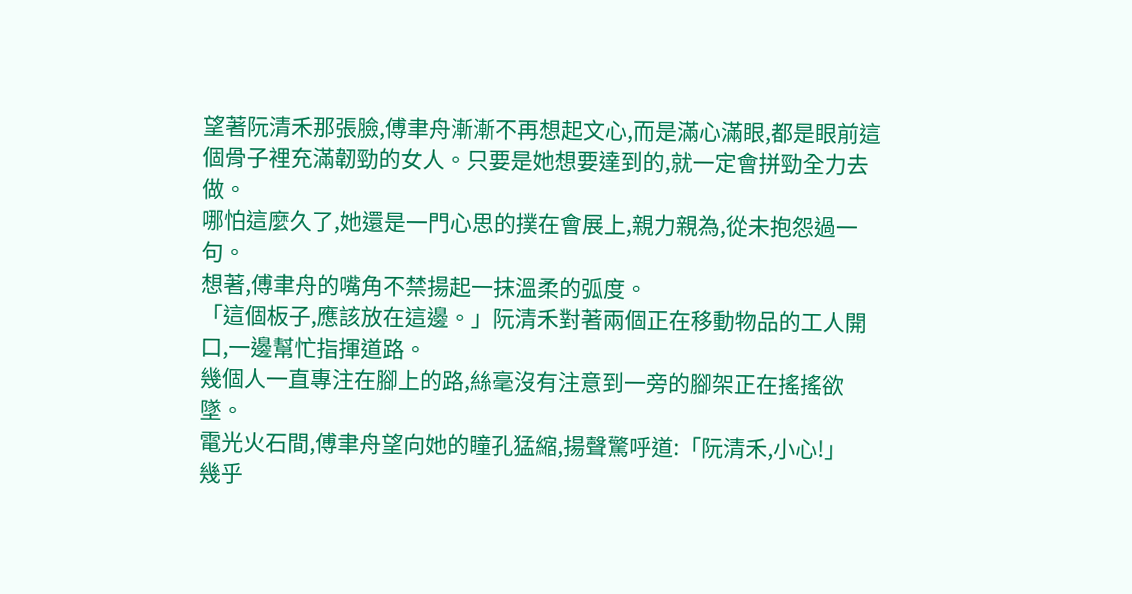望著阮清禾那張臉,傅聿舟漸漸不再想起文心,而是滿心滿眼,都是眼前這個骨子裡充滿韌勁的女人。只要是她想要達到的,就一定會拼勁全力去做。
哪怕這麼久了,她還是一門心思的撲在會展上,親力親為,從未抱怨過一句。
想著,傅聿舟的嘴角不禁揚起一抹溫柔的弧度。
「這個板子,應該放在這邊。」阮清禾對著兩個正在移動物品的工人開口,一邊幫忙指揮道路。
幾個人一直專注在腳上的路,絲毫沒有注意到一旁的腳架正在搖搖欲墜。
電光火石間,傅聿舟望向她的瞳孔猛縮,揚聲驚呼道:「阮清禾,小心!」
幾乎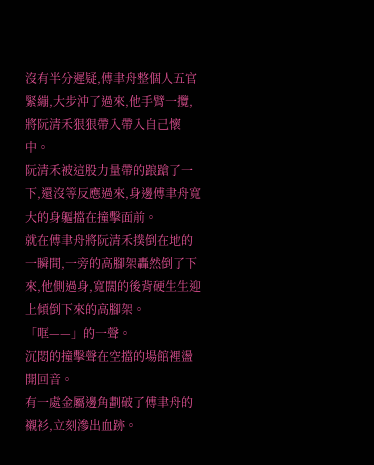沒有半分遲疑,傅聿舟整個人五官緊繃,大步沖了過來,他手臂一攬,將阮清禾狠狠帶入帶入自己懷中。
阮清禾被這股力量帶的踉蹌了一下,還沒等反應過來,身邊傅聿舟寬大的身軀擋在撞擊面前。
就在傅聿舟將阮清禾撲倒在地的一瞬間,一旁的高腳架轟然倒了下來,他側過身,寬闊的後背硬生生迎上傾倒下來的高腳架。
「哐——」的一聲。
沉悶的撞擊聲在空擋的場館裡盪開回音。
有一處金屬邊角劃破了傅聿舟的襯衫,立刻滲出血跡。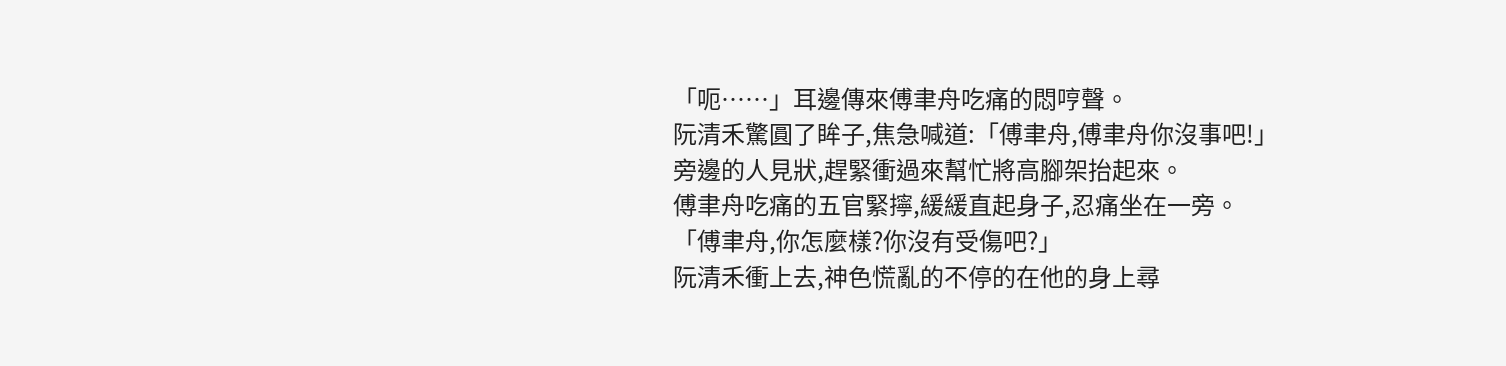「呃……」耳邊傳來傅聿舟吃痛的悶哼聲。
阮清禾驚圓了眸子,焦急喊道:「傅聿舟,傅聿舟你沒事吧!」
旁邊的人見狀,趕緊衝過來幫忙將高腳架抬起來。
傅聿舟吃痛的五官緊擰,緩緩直起身子,忍痛坐在一旁。
「傅聿舟,你怎麼樣?你沒有受傷吧?」
阮清禾衝上去,神色慌亂的不停的在他的身上尋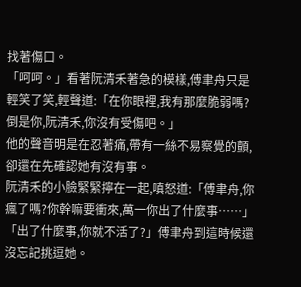找著傷口。
「呵呵。」看著阮清禾著急的模樣,傅聿舟只是輕笑了笑,輕聲道:「在你眼裡,我有那麼脆弱嗎?倒是你,阮清禾,你沒有受傷吧。」
他的聲音明是在忍著痛,帶有一絲不易察覺的顫,卻還在先確認她有沒有事。
阮清禾的小臉緊緊擰在一起,嗔怒道:「傅聿舟,你瘋了嗎?你幹嘛要衝來,萬一你出了什麼事……」
「出了什麼事,你就不活了?」傅聿舟到這時候還沒忘記挑逗她。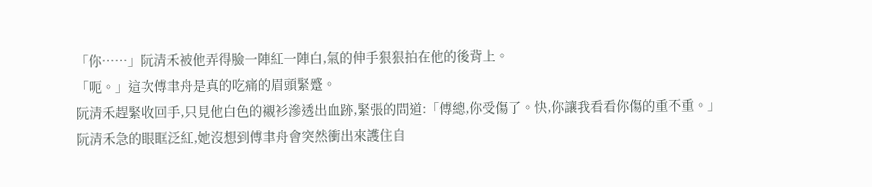「你……」阮清禾被他弄得臉一陣紅一陣白,氣的伸手狠狠拍在他的後背上。
「呃。」這次傅聿舟是真的吃痛的眉頭緊蹙。
阮清禾趕緊收回手,只見他白色的襯衫滲透出血跡,緊張的問道:「傅總,你受傷了。快,你讓我看看你傷的重不重。」
阮清禾急的眼眶泛紅,她沒想到傅聿舟會突然衝出來護住自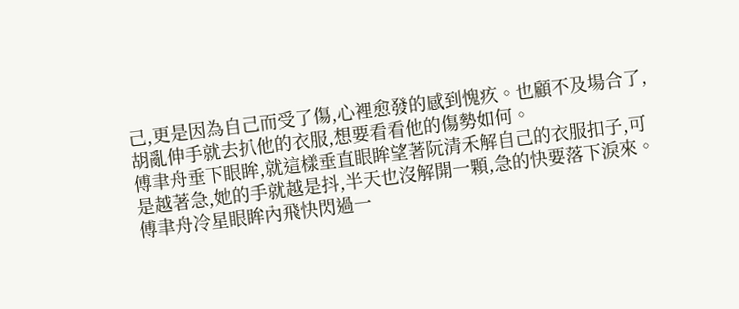己,更是因為自己而受了傷,心裡愈發的感到愧疚。也顧不及場合了,胡亂伸手就去扒他的衣服,想要看看他的傷勢如何。
傅聿舟垂下眼眸,就這樣垂直眼眸望著阮清禾解自己的衣服扣子,可是越著急,她的手就越是抖,半天也沒解開一顆,急的快要落下淚來。
傅聿舟冷星眼眸內飛快閃過一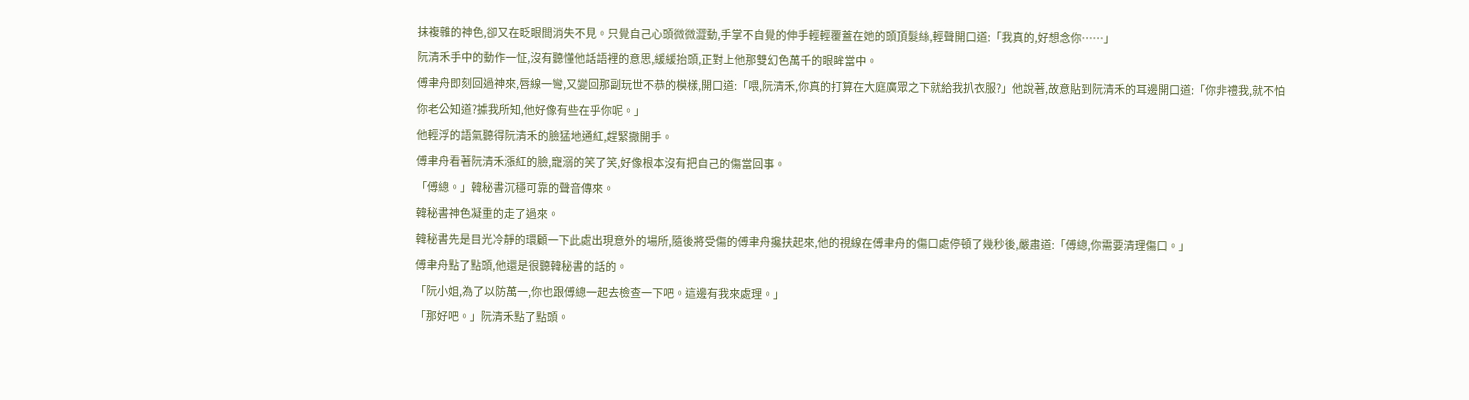抹複雜的神色,卻又在眨眼間消失不見。只覺自己心頭微微澀動,手掌不自覺的伸手輕輕覆蓋在她的頭頂髮絲,輕聲開口道:「我真的,好想念你……」
阮清禾手中的動作一怔,沒有聽懂他話語裡的意思,緩緩抬頭,正對上他那雙幻色萬千的眼眸當中。
傅聿舟即刻回過神來,唇線一彎,又變回那副玩世不恭的模樣,開口道:「喂,阮清禾,你真的打算在大庭廣眾之下就給我扒衣服?」他說著,故意貼到阮清禾的耳邊開口道:「你非禮我,就不怕你老公知道?據我所知,他好像有些在乎你呢。」
他輕浮的語氣聽得阮清禾的臉猛地通紅,趕緊撒開手。
傅聿舟看著阮清禾漲紅的臉,寵溺的笑了笑,好像根本沒有把自己的傷當回事。
「傅總。」韓秘書沉穩可靠的聲音傳來。
韓秘書神色凝重的走了過來。
韓秘書先是目光冷靜的環顧一下此處出現意外的場所,隨後將受傷的傅聿舟攙扶起來,他的視線在傅聿舟的傷口處停頓了幾秒後,嚴肅道:「傅總,你需要清理傷口。」
傅聿舟點了點頭,他還是很聽韓秘書的話的。
「阮小姐,為了以防萬一,你也跟傅總一起去檢查一下吧。這邊有我來處理。」
「那好吧。」阮清禾點了點頭。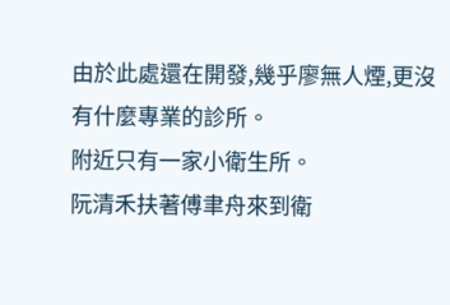由於此處還在開發,幾乎廖無人煙,更沒有什麼專業的診所。
附近只有一家小衛生所。
阮清禾扶著傅聿舟來到衛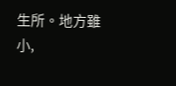生所。地方雖小,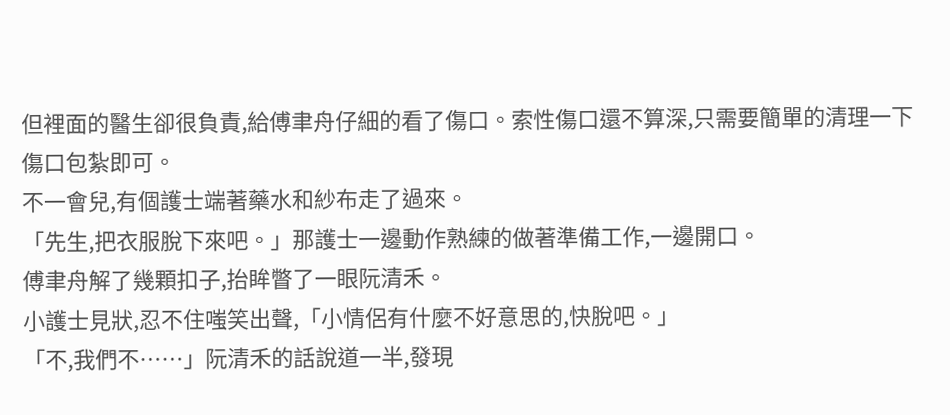但裡面的醫生卻很負責,給傅聿舟仔細的看了傷口。索性傷口還不算深,只需要簡單的清理一下傷口包紮即可。
不一會兒,有個護士端著藥水和紗布走了過來。
「先生,把衣服脫下來吧。」那護士一邊動作熟練的做著準備工作,一邊開口。
傅聿舟解了幾顆扣子,抬眸瞥了一眼阮清禾。
小護士見狀,忍不住嗤笑出聲,「小情侶有什麼不好意思的,快脫吧。」
「不,我們不……」阮清禾的話說道一半,發現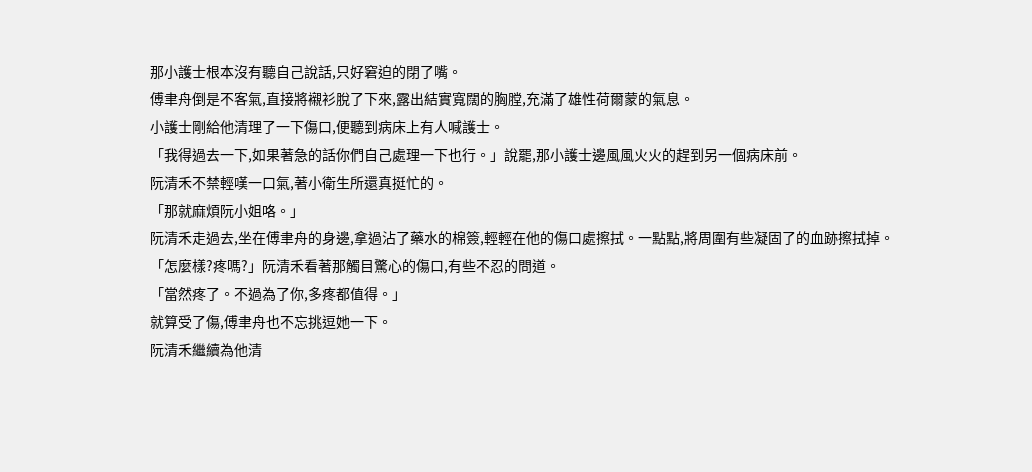那小護士根本沒有聽自己說話,只好窘迫的閉了嘴。
傅聿舟倒是不客氣,直接將襯衫脫了下來,露出結實寬闊的胸膛,充滿了雄性荷爾蒙的氣息。
小護士剛給他清理了一下傷口,便聽到病床上有人喊護士。
「我得過去一下,如果著急的話你們自己處理一下也行。」說罷,那小護士邊風風火火的趕到另一個病床前。
阮清禾不禁輕嘆一口氣,著小衛生所還真挺忙的。
「那就麻煩阮小姐咯。」
阮清禾走過去,坐在傅聿舟的身邊,拿過沾了藥水的棉簽,輕輕在他的傷口處擦拭。一點點,將周圍有些凝固了的血跡擦拭掉。
「怎麼樣?疼嗎?」阮清禾看著那觸目驚心的傷口,有些不忍的問道。
「當然疼了。不過為了你,多疼都值得。」
就算受了傷,傅聿舟也不忘挑逗她一下。
阮清禾繼續為他清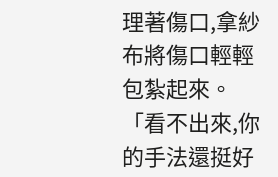理著傷口,拿紗布將傷口輕輕包紮起來。
「看不出來,你的手法還挺好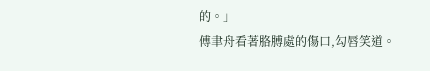的。」
傅聿舟看著胳膊處的傷口,勾唇笑道。